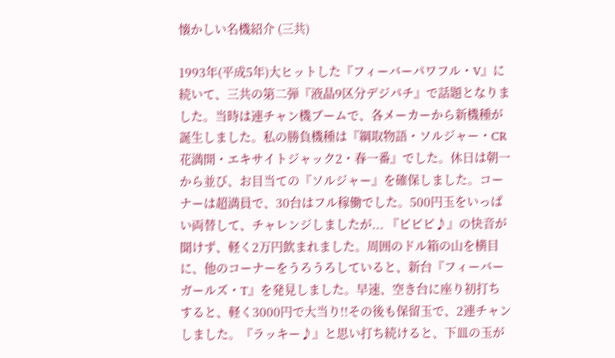懐かしい名機紹介 (三共)

1993年(平成5年)大ヒットした『フィーバーパワフル・V』に続いて、三共の第二弾『液晶9区分デジパチ』で話題となりました。当時は連チャン機ブームで、各メーカーから新機種が誕生しました。私の勝負機種は『綱取物語・ソルジャー・CR花満開・エキサイトジャック2・春一番』でした。休日は朝一から並び、お目当ての『ソルジャー』を確保しました。コーナーは超満員で、30台はフル稼働でした。500円玉をいっぱい両替して、チャレンジしましたが... 『ピピピ♪』の快音が聞けず、軽く2万円飲まれました。周囲のドル箱の山を横目に、他のコーナーをうろうろしていると、新台『フィーバーガールズ・T』を発見しました。早速、空き台に座り初打ちすると、軽く3000円で大当り!!その後も保留玉で、2連チャンしました。『ラッキー♪』と思い打ち続けると、下皿の玉が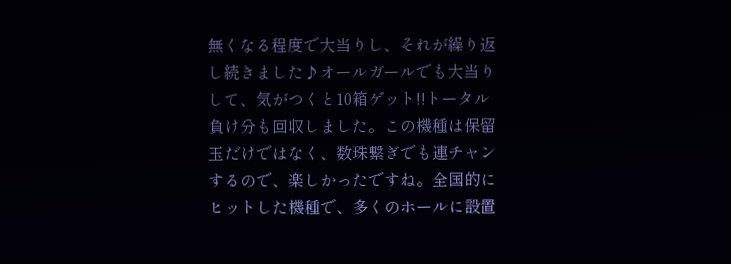無くなる程度で大当りし、それが繰り返し続きました♪オールガールでも大当りして、気がつくと10箱ゲット!!トータル負け分も回収しました。この機種は保留玉だけではなく、数珠繋ぎでも連チャンするので、楽しかったですね。全国的にヒットした機種で、多くのホールに設置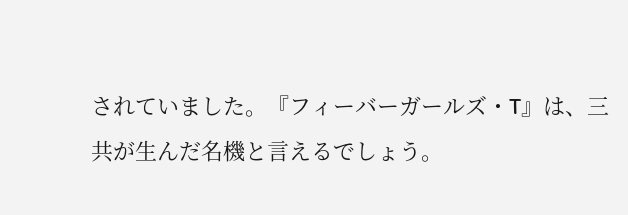されていました。『フィーバーガールズ・T』は、三共が生んだ名機と言えるでしょう。